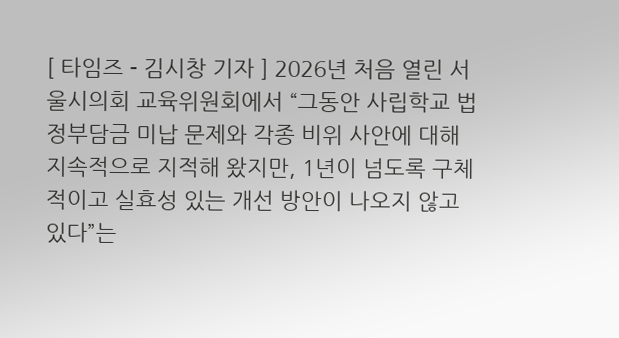[ 타임즈 - 김시창 기자 ] 2026년 처음 열린 서울시의회 교육위원회에서 “그동안 사립학교 법정부담금 미납 문제와 각종 비위 사안에 대해 지속적으로 지적해 왔지만, 1년이 넘도록 구체적이고 실효성 있는 개선 방안이 나오지 않고 있다”는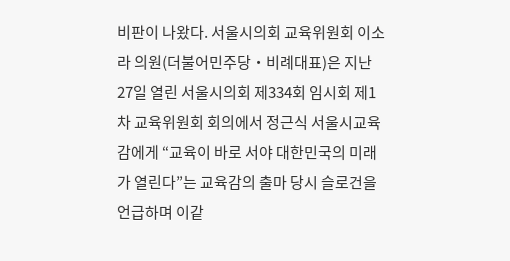비판이 나왔다. 서울시의회 교육위원회 이소라 의원(더불어민주당‧비례대표)은 지난 27일 열린 서울시의회 제334회 임시회 제1차 교육위원회 회의에서 정근식 서울시교육감에게 “교육이 바로 서야 대한민국의 미래가 열린다”는 교육감의 출마 당시 슬로건을 언급하며 이같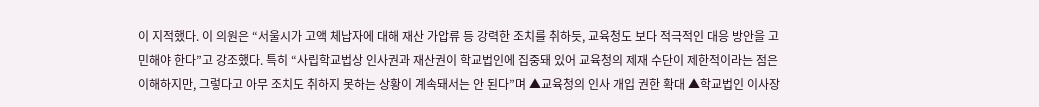이 지적했다. 이 의원은 “서울시가 고액 체납자에 대해 재산 가압류 등 강력한 조치를 취하듯, 교육청도 보다 적극적인 대응 방안을 고민해야 한다”고 강조했다. 특히 “사립학교법상 인사권과 재산권이 학교법인에 집중돼 있어 교육청의 제재 수단이 제한적이라는 점은 이해하지만, 그렇다고 아무 조치도 취하지 못하는 상황이 계속돼서는 안 된다”며 ▲교육청의 인사 개입 권한 확대 ▲학교법인 이사장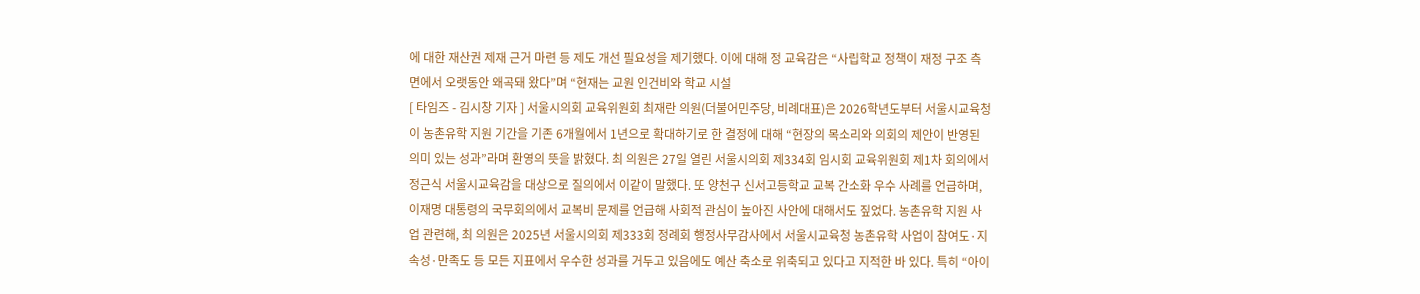에 대한 재산권 제재 근거 마련 등 제도 개선 필요성을 제기했다. 이에 대해 정 교육감은 “사립학교 정책이 재정 구조 측면에서 오랫동안 왜곡돼 왔다”며 “현재는 교원 인건비와 학교 시설
[ 타임즈 - 김시창 기자 ] 서울시의회 교육위원회 최재란 의원(더불어민주당, 비례대표)은 2026학년도부터 서울시교육청이 농촌유학 지원 기간을 기존 6개월에서 1년으로 확대하기로 한 결정에 대해 “현장의 목소리와 의회의 제안이 반영된 의미 있는 성과”라며 환영의 뜻을 밝혔다. 최 의원은 27일 열린 서울시의회 제334회 임시회 교육위원회 제1차 회의에서 정근식 서울시교육감을 대상으로 질의에서 이같이 말했다. 또 양천구 신서고등학교 교복 간소화 우수 사례를 언급하며, 이재명 대통령의 국무회의에서 교복비 문제를 언급해 사회적 관심이 높아진 사안에 대해서도 짚었다. 농촌유학 지원 사업 관련해, 최 의원은 2025년 서울시의회 제333회 정례회 행정사무감사에서 서울시교육청 농촌유학 사업이 참여도·지속성·만족도 등 모든 지표에서 우수한 성과를 거두고 있음에도 예산 축소로 위축되고 있다고 지적한 바 있다. 특히 “아이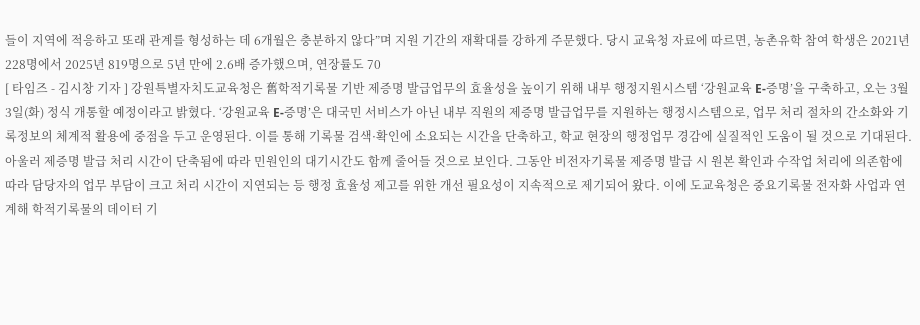들이 지역에 적응하고 또래 관계를 형성하는 데 6개월은 충분하지 않다”며 지원 기간의 재확대를 강하게 주문했다. 당시 교육청 자료에 따르면, 농촌유학 참여 학생은 2021년 228명에서 2025년 819명으로 5년 만에 2.6배 증가했으며, 연장률도 70
[ 타임즈 - 김시창 기자 ] 강원특별자치도교육청은 舊학적기록물 기반 제증명 발급업무의 효율성을 높이기 위해 내부 행정지원시스템 ‘강원교육 E-증명’을 구축하고, 오는 3월 3일(화) 정식 개통할 예정이라고 밝혔다. ‘강원교육 E-증명’은 대국민 서비스가 아닌 내부 직원의 제증명 발급업무를 지원하는 행정시스템으로, 업무 처리 절차의 간소화와 기록정보의 체계적 활용에 중점을 두고 운영된다. 이를 통해 기록물 검색·확인에 소요되는 시간을 단축하고, 학교 현장의 행정업무 경감에 실질적인 도움이 될 것으로 기대된다. 아울러 제증명 발급 처리 시간이 단축됨에 따라 민원인의 대기시간도 함께 줄어들 것으로 보인다. 그동안 비전자기록물 제증명 발급 시 원본 확인과 수작업 처리에 의존함에 따라 담당자의 업무 부담이 크고 처리 시간이 지연되는 등 행정 효율성 제고를 위한 개선 필요성이 지속적으로 제기되어 왔다. 이에 도교육청은 중요기록물 전자화 사업과 연계해 학적기록물의 데이터 기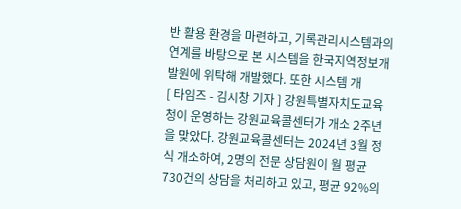반 활용 환경을 마련하고, 기록관리시스템과의 연계를 바탕으로 본 시스템을 한국지역정보개발원에 위탁해 개발했다. 또한 시스템 개
[ 타임즈 - 김시창 기자 ] 강원특별자치도교육청이 운영하는 강원교육콜센터가 개소 2주년을 맞았다. 강원교육콜센터는 2024년 3월 정식 개소하여, 2명의 전문 상담원이 월 평균 730건의 상담을 처리하고 있고, 평균 92%의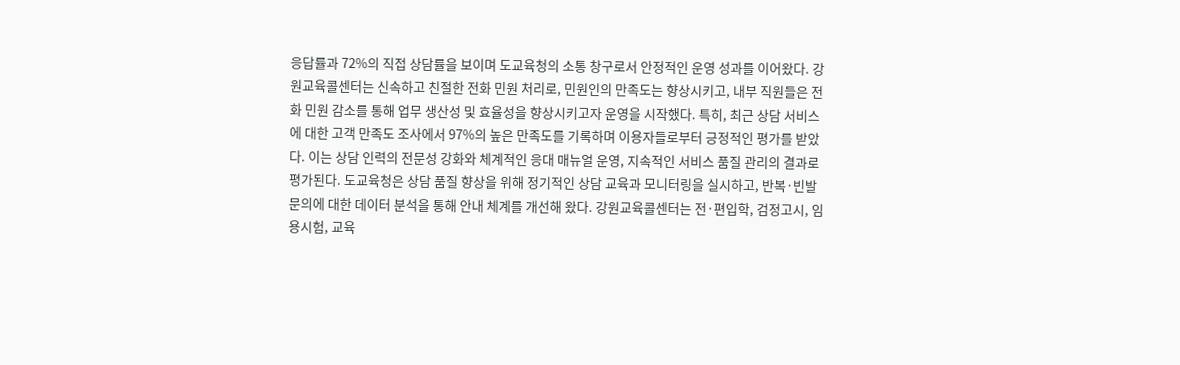응답률과 72%의 직접 상담률을 보이며 도교육청의 소통 창구로서 안정적인 운영 성과를 이어왔다. 강원교육콜센터는 신속하고 친절한 전화 민원 처리로, 민원인의 만족도는 향상시키고, 내부 직원들은 전화 민원 감소를 통해 업무 생산성 및 효율성을 향상시키고자 운영을 시작했다. 특히, 최근 상담 서비스에 대한 고객 만족도 조사에서 97%의 높은 만족도를 기록하며 이용자들로부터 긍정적인 평가를 받았다. 이는 상담 인력의 전문성 강화와 체계적인 응대 매뉴얼 운영, 지속적인 서비스 품질 관리의 결과로 평가된다. 도교육청은 상담 품질 향상을 위해 정기적인 상담 교육과 모니터링을 실시하고, 반복·빈발 문의에 대한 데이터 분석을 통해 안내 체계를 개선해 왔다. 강원교육콜센터는 전·편입학, 검정고시, 임용시험, 교육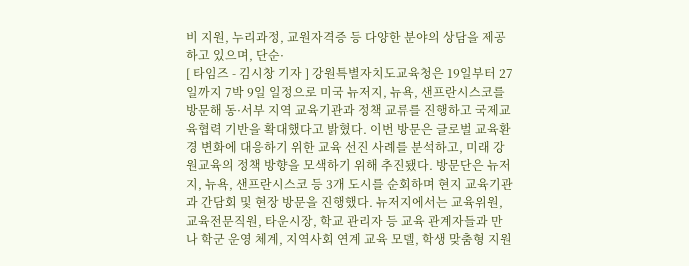비 지원, 누리과정, 교원자격증 등 다양한 분야의 상담을 제공하고 있으며, 단순·
[ 타임즈 - 김시창 기자 ] 강원특별자치도교육청은 19일부터 27일까지 7박 9일 일정으로 미국 뉴저지, 뉴욕, 샌프란시스코를 방문해 동·서부 지역 교육기관과 정책 교류를 진행하고 국제교육협력 기반을 확대했다고 밝혔다. 이번 방문은 글로벌 교육환경 변화에 대응하기 위한 교육 선진 사례를 분석하고, 미래 강원교육의 정책 방향을 모색하기 위해 추진됐다. 방문단은 뉴저지, 뉴욕, 샌프란시스코 등 3개 도시를 순회하며 현지 교육기관과 간담회 및 현장 방문을 진행했다. 뉴저지에서는 교육위원, 교육전문직원, 타운시장, 학교 관리자 등 교육 관계자들과 만나 학군 운영 체계, 지역사회 연계 교육 모델, 학생 맞춤형 지원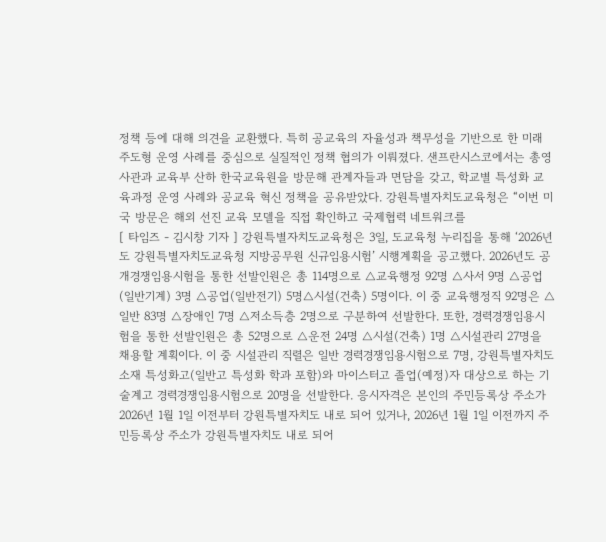정책 등에 대해 의견을 교환했다. 특히 공교육의 자율성과 책무성을 기반으로 한 미래 주도형 운영 사례를 중심으로 실질적인 정책 협의가 이뤄졌다. 샌프란시스코에서는 총영사관과 교육부 산하 한국교육원을 방문해 관계자들과 면담을 갖고, 학교별 특성화 교육과정 운영 사례와 공교육 혁신 정책을 공유받았다. 강원특별자치도교육청은 “이번 미국 방문은 해외 선진 교육 모델을 직접 확인하고 국제협력 네트워크를
[ 타임즈 - 김시창 기자 ] 강원특별자치도교육청은 3일, 도교육청 누리집을 통해 ‘2026년도 강원특별자치도교육청 지방공무원 신규임용시험’ 시행계획을 공고했다. 2026년도 공개경쟁임용시험을 통한 선발인원은 총 114명으로 △교육행정 92명 △사서 9명 △공업(일반기계) 3명 △공업(일반전기) 5명△시설(건축) 5명이다. 이 중 교육행정직 92명은 △일반 83명 △장애인 7명 △저소득층 2명으로 구분하여 선발한다. 또한, 경력경쟁임용시험을 통한 선발인원은 총 52명으로 △운전 24명 △시설(건축) 1명 △시설관리 27명을 채용할 계획이다. 이 중 시설관리 직렬은 일반 경력경쟁임용시험으로 7명, 강원특별자치도 소재 특성화고(일반고 특성화 학과 포함)와 마이스터고 졸업(예정)자 대상으로 하는 기술계고 경력경쟁임용시험으로 20명을 선발한다. 응시자격은 본인의 주민등록상 주소가 2026년 1월 1일 이전부터 강원특별자치도 내로 되어 있거나, 2026년 1월 1일 이전까지 주민등록상 주소가 강원특별자치도 내로 되어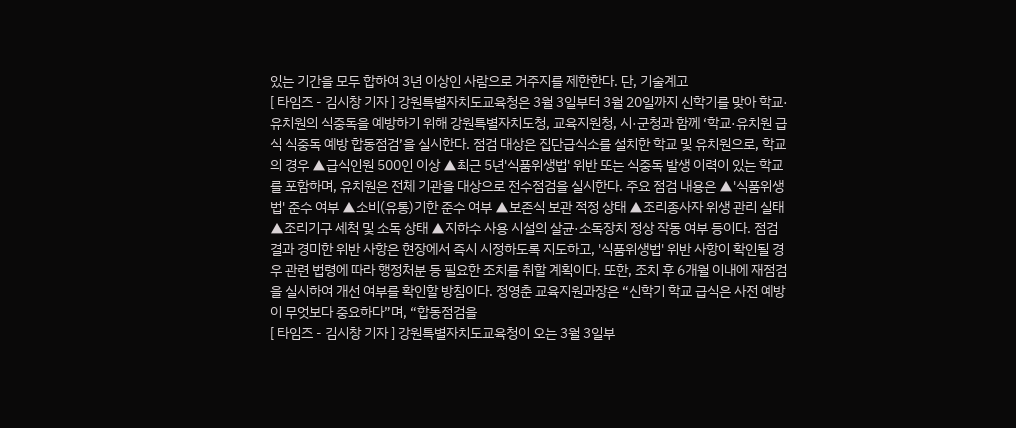있는 기간을 모두 합하여 3년 이상인 사람으로 거주지를 제한한다. 단, 기술계고
[ 타임즈 - 김시창 기자 ] 강원특별자치도교육청은 3월 3일부터 3월 20일까지 신학기를 맞아 학교·유치원의 식중독을 예방하기 위해 강원특별자치도청, 교육지원청, 시·군청과 함께 ‘학교·유치원 급식 식중독 예방 합동점검’을 실시한다. 점검 대상은 집단급식소를 설치한 학교 및 유치원으로, 학교의 경우 ▲급식인원 500인 이상 ▲최근 5년'식품위생법' 위반 또는 식중독 발생 이력이 있는 학교를 포함하며, 유치원은 전체 기관을 대상으로 전수점검을 실시한다. 주요 점검 내용은 ▲'식품위생법' 준수 여부 ▲소비(유통)기한 준수 여부 ▲보존식 보관 적정 상태 ▲조리종사자 위생 관리 실태 ▲조리기구 세척 및 소독 상태 ▲지하수 사용 시설의 살균·소독장치 정상 작동 여부 등이다. 점검 결과 경미한 위반 사항은 현장에서 즉시 시정하도록 지도하고, '식품위생법' 위반 사항이 확인될 경우 관련 법령에 따라 행정처분 등 필요한 조치를 취할 계획이다. 또한, 조치 후 6개월 이내에 재점검을 실시하여 개선 여부를 확인할 방침이다. 정영춘 교육지원과장은 “신학기 학교 급식은 사전 예방이 무엇보다 중요하다”며, “합동점검을
[ 타임즈 - 김시창 기자 ] 강원특별자치도교육청이 오는 3월 3일부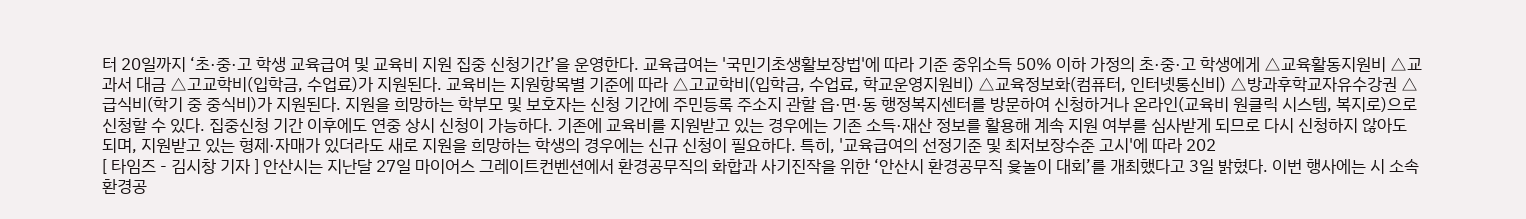터 20일까지 ‘초·중·고 학생 교육급여 및 교육비 지원 집중 신청기간’을 운영한다. 교육급여는 '국민기초생활보장법'에 따라 기준 중위소득 50% 이하 가정의 초·중·고 학생에게 △교육활동지원비 △교과서 대금 △고교학비(입학금, 수업료)가 지원된다. 교육비는 지원항목별 기준에 따라 △고교학비(입학금, 수업료, 학교운영지원비) △교육정보화(컴퓨터, 인터넷통신비) △방과후학교자유수강권 △급식비(학기 중 중식비)가 지원된다. 지원을 희망하는 학부모 및 보호자는 신청 기간에 주민등록 주소지 관할 읍·면·동 행정복지센터를 방문하여 신청하거나 온라인(교육비 원클릭 시스템, 복지로)으로 신청할 수 있다. 집중신청 기간 이후에도 연중 상시 신청이 가능하다. 기존에 교육비를 지원받고 있는 경우에는 기존 소득·재산 정보를 활용해 계속 지원 여부를 심사받게 되므로 다시 신청하지 않아도 되며, 지원받고 있는 형제·자매가 있더라도 새로 지원을 희망하는 학생의 경우에는 신규 신청이 필요하다. 특히, '교육급여의 선정기준 및 최저보장수준 고시'에 따라 202
[ 타임즈 - 김시창 기자 ] 안산시는 지난달 27일 마이어스 그레이트컨벤션에서 환경공무직의 화합과 사기진작을 위한 ‘안산시 환경공무직 윷놀이 대회’를 개최했다고 3일 밝혔다. 이번 행사에는 시 소속 환경공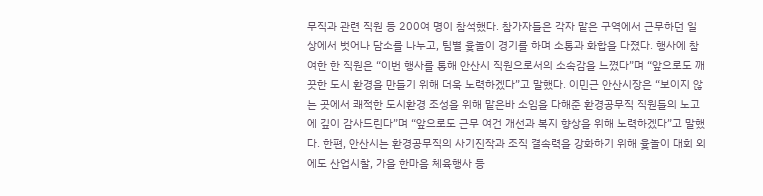무직과 관련 직원 등 200여 명이 참석했다. 참가자들은 각자 맡은 구역에서 근무하던 일상에서 벗어나 담소를 나누고, 팀별 윷놀이 경기를 하며 소통과 화합을 다졌다. 행사에 참여한 한 직원은 “이번 행사를 통해 안산시 직원으로서의 소속감을 느꼈다”며 “앞으로도 깨끗한 도시 환경을 만들기 위해 더욱 노력하겠다”고 말했다. 이민근 안산시장은 “보이지 않는 곳에서 쾌적한 도시환경 조성을 위해 맡은바 소임을 다해준 환경공무직 직원들의 노고에 깊이 감사드린다”며 “앞으로도 근무 여건 개선과 복지 향상을 위해 노력하겠다”고 말했다. 한편, 안산시는 환경공무직의 사기진작과 조직 결속력을 강화하기 위해 윷놀이 대회 외에도 산업시찰, 가을 한마음 체육행사 등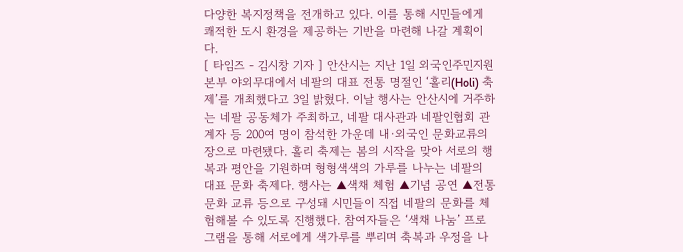다양한 복지정책을 전개하고 있다. 이를 통해 시민들에게 쾌적한 도시 환경을 제공하는 기반을 마련해 나갈 계획이다.
[ 타임즈 - 김시창 기자 ] 안산시는 지난 1일 외국인주민지원본부 야외무대에서 네팔의 대표 전통 명절인 ‘홀리(Holi) 축제’를 개최했다고 3일 밝혔다. 이날 행사는 안산시에 거주하는 네팔 공동체가 주최하고, 네팔 대사관과 네팔인협회 관계자 등 200여 명이 참석한 가운데 내·외국인 문화교류의 장으로 마련됐다. 홀리 축제는 봄의 시작을 맞아 서로의 행복과 평안을 기원하며 형형색색의 가루를 나누는 네팔의 대표 문화 축제다. 행사는 ▲색채 체험 ▲기념 공연 ▲전통문화 교류 등으로 구성돼 시민들이 직접 네팔의 문화를 체험해볼 수 있도록 진행했다. 참여자들은 ‘색채 나눔’ 프로그램을 통해 서로에게 색가루를 뿌리며 축복과 우정을 나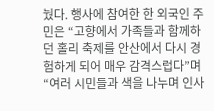눴다. 행사에 참여한 한 외국인 주민은 “고향에서 가족들과 함께하던 홀리 축제를 안산에서 다시 경험하게 되어 매우 감격스럽다”며 “여러 시민들과 색을 나누며 인사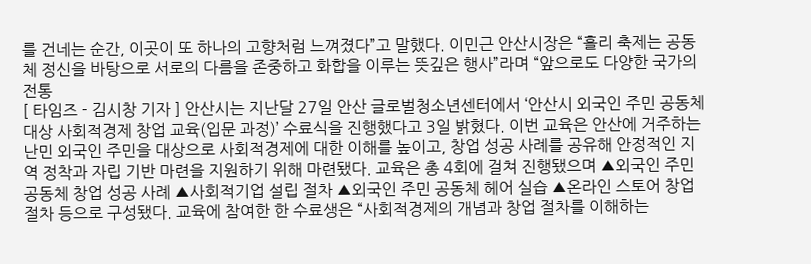를 건네는 순간, 이곳이 또 하나의 고향처럼 느껴졌다”고 말했다. 이민근 안산시장은 “홀리 축제는 공동체 정신을 바탕으로 서로의 다름을 존중하고 화합을 이루는 뜻깊은 행사”라며 “앞으로도 다양한 국가의 전통
[ 타임즈 - 김시창 기자 ] 안산시는 지난달 27일 안산 글로벌청소년센터에서 ‘안산시 외국인 주민 공동체 대상 사회적경제 창업 교육(입문 과정)’ 수료식을 진행했다고 3일 밝혔다. 이번 교육은 안산에 거주하는 난민 외국인 주민을 대상으로 사회적경제에 대한 이해를 높이고, 창업 성공 사례를 공유해 안정적인 지역 정착과 자립 기반 마련을 지원하기 위해 마련됐다. 교육은 총 4회에 걸쳐 진행됐으며 ▲외국인 주민 공동체 창업 성공 사례 ▲사회적기업 설립 절차 ▲외국인 주민 공동체 헤어 실습 ▲온라인 스토어 창업 절차 등으로 구성됐다. 교육에 참여한 한 수료생은 “사회적경제의 개념과 창업 절차를 이해하는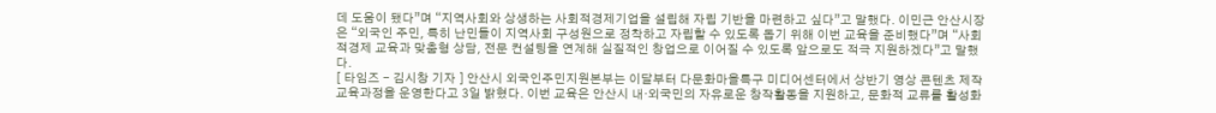데 도움이 됐다”며 “지역사회와 상생하는 사회적경제기업을 설립해 자립 기반을 마련하고 싶다”고 말했다. 이민근 안산시장은 “외국인 주민, 특히 난민들이 지역사회 구성원으로 정착하고 자립할 수 있도록 돕기 위해 이번 교육을 준비했다”며 “사회적경제 교육과 맞춤형 상담, 전문 컨설팅을 연계해 실질적인 창업으로 이어질 수 있도록 앞으로도 적극 지원하겠다”고 말했다.
[ 타임즈 - 김시창 기자 ] 안산시 외국인주민지원본부는 이달부터 다문화마을특구 미디어센터에서 상반기 영상 콘텐츠 제작 교육과정을 운영한다고 3일 밝혔다. 이번 교육은 안산시 내·외국민의 자유로운 창작활동을 지원하고, 문화적 교류를 활성화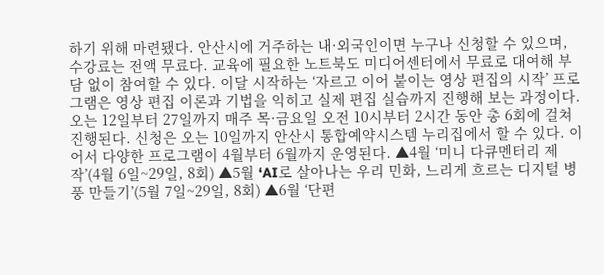하기 위해 마련됐다. 안산시에 거주하는 내·외국인이면 누구나 신청할 수 있으며, 수강료는 전액 무료다. 교육에 필요한 노트북도 미디어센터에서 무료로 대여해 부담 없이 참여할 수 있다. 이달 시작하는 ‘자르고 이어 붙이는 영상 편집의 시작’ 프로그램은 영상 편집 이론과 기법을 익히고 실제 편집 실습까지 진행해 보는 과정이다. 오는 12일부터 27일까지 매주 목·금요일 오전 10시부터 2시간 동안 총 6회에 걸쳐 진행된다. 신청은 오는 10일까지 안산시 통합예약시스템 누리집에서 할 수 있다. 이어서 다양한 프로그램이 4월부터 6월까지 운영된다. ▲4월 ‘미니 다큐멘터리 제작’(4월 6일~29일, 8회) ▲5월 ‘AI로 살아나는 우리 민화, 느리게 흐르는 디지털 병풍 만들기’(5월 7일~29일, 8회) ▲6월 ‘단편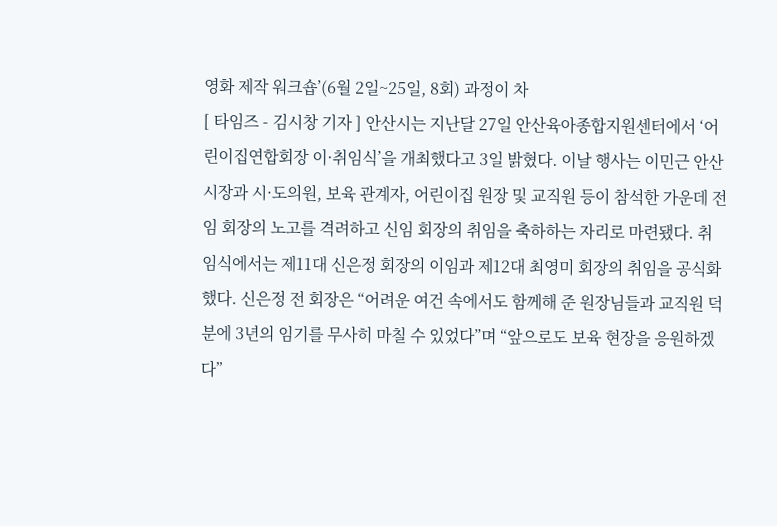영화 제작 워크숍’(6월 2일~25일, 8회) 과정이 차
[ 타임즈 - 김시창 기자 ] 안산시는 지난달 27일 안산육아종합지원센터에서 ‘어린이집연합회장 이·취임식’을 개최했다고 3일 밝혔다. 이날 행사는 이민근 안산시장과 시·도의원, 보육 관계자, 어린이집 원장 및 교직원 등이 참석한 가운데 전임 회장의 노고를 격려하고 신임 회장의 취임을 축하하는 자리로 마련됐다. 취임식에서는 제11대 신은정 회장의 이임과 제12대 최영미 회장의 취임을 공식화했다. 신은정 전 회장은 “어려운 여건 속에서도 함께해 준 원장님들과 교직원 덕분에 3년의 임기를 무사히 마칠 수 있었다”며 “앞으로도 보육 현장을 응원하겠다”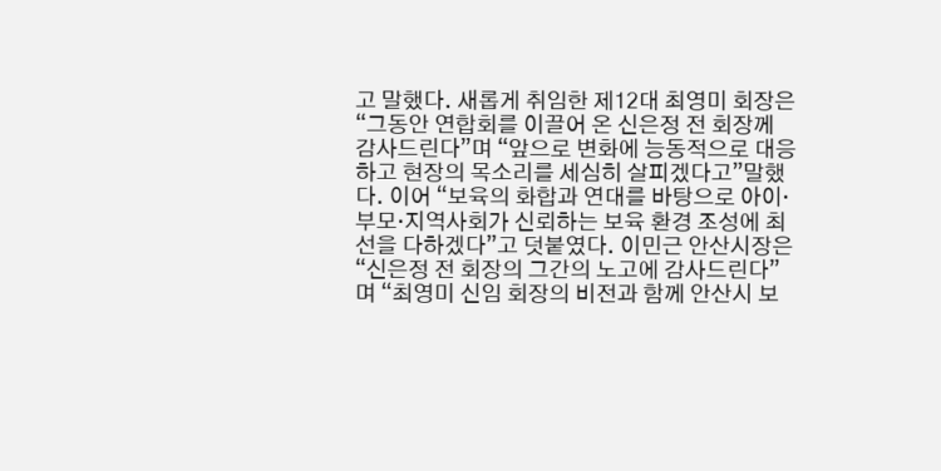고 말했다. 새롭게 취임한 제12대 최영미 회장은 “그동안 연합회를 이끌어 온 신은정 전 회장께 감사드린다”며 “앞으로 변화에 능동적으로 대응하고 현장의 목소리를 세심히 살피겠다고”말했다. 이어 “보육의 화합과 연대를 바탕으로 아이·부모·지역사회가 신뢰하는 보육 환경 조성에 최선을 다하겠다”고 덧붙였다. 이민근 안산시장은 “신은정 전 회장의 그간의 노고에 감사드린다”며 “최영미 신임 회장의 비전과 함께 안산시 보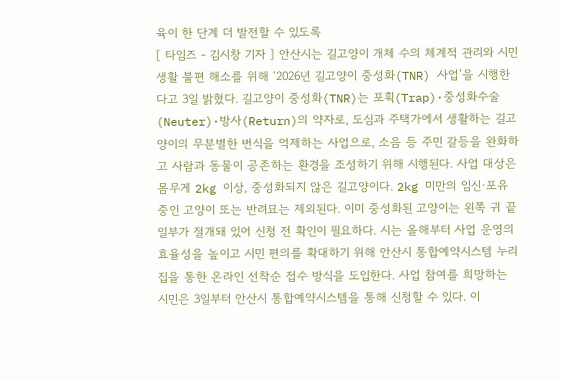육이 한 단계 더 발전할 수 있도록
[ 타임즈 - 김시창 기자 ] 안산시는 길고양이 개체 수의 체계적 관리와 시민 생활 불편 해소를 위해 ‘2026년 길고양이 중성화(TNR) 사업’을 시행한다고 3일 밝혔다. 길고양이 중성화(TNR)는 포획(Trap)·중성화수술(Neuter)·방사(Return)의 약자로, 도심과 주택가에서 생활하는 길고양이의 무분별한 번식을 억제하는 사업으로, 소음 등 주민 갈등을 완화하고 사람과 동물이 공존하는 환경을 조성하기 위해 시행된다. 사업 대상은 몸무게 2kg 이상, 중성화되지 않은 길고양이다. 2kg 미만의 임신·포유 중인 고양이 또는 반려묘는 제외된다. 이미 중성화된 고양이는 왼쪽 귀 끝 일부가 절개돼 있어 신청 전 확인이 필요하다. 시는 올해부터 사업 운영의 효율성을 높이고 시민 편의를 확대하기 위해 안산시 통합예약시스템 누리집을 통한 온라인 선착순 접수 방식을 도입한다. 사업 참여를 희망하는 시민은 3일부터 안산시 통합예약시스템을 통해 신청할 수 있다. 이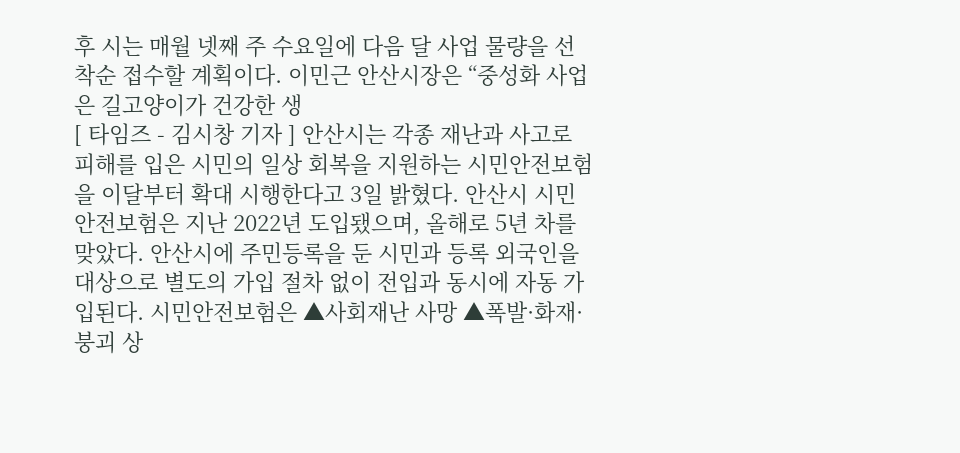후 시는 매월 넷째 주 수요일에 다음 달 사업 물량을 선착순 접수할 계획이다. 이민근 안산시장은 “중성화 사업은 길고양이가 건강한 생
[ 타임즈 - 김시창 기자 ] 안산시는 각종 재난과 사고로 피해를 입은 시민의 일상 회복을 지원하는 시민안전보험을 이달부터 확대 시행한다고 3일 밝혔다. 안산시 시민안전보험은 지난 2022년 도입됐으며, 올해로 5년 차를 맞았다. 안산시에 주민등록을 둔 시민과 등록 외국인을 대상으로 별도의 가입 절차 없이 전입과 동시에 자동 가입된다. 시민안전보험은 ▲사회재난 사망 ▲폭발·화재·붕괴 상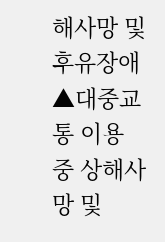해사망 및 후유장애 ▲대중교통 이용 중 상해사망 및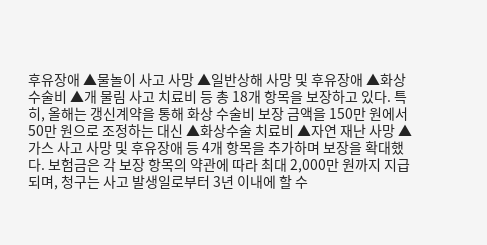후유장애 ▲물놀이 사고 사망 ▲일반상해 사망 및 후유장애 ▲화상 수술비 ▲개 물림 사고 치료비 등 총 18개 항목을 보장하고 있다. 특히, 올해는 갱신계약을 통해 화상 수술비 보장 금액을 150만 원에서 50만 원으로 조정하는 대신 ▲화상수술 치료비 ▲자연 재난 사망 ▲가스 사고 사망 및 후유장애 등 4개 항목을 추가하며 보장을 확대했다. 보험금은 각 보장 항목의 약관에 따라 최대 2,000만 원까지 지급되며, 청구는 사고 발생일로부터 3년 이내에 할 수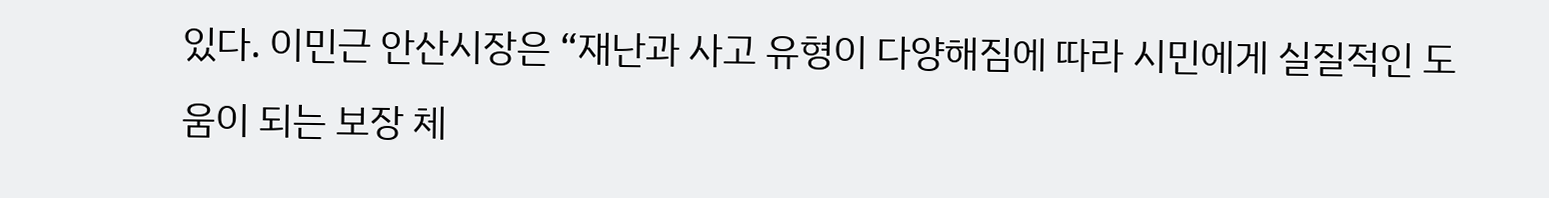있다. 이민근 안산시장은 “재난과 사고 유형이 다양해짐에 따라 시민에게 실질적인 도움이 되는 보장 체